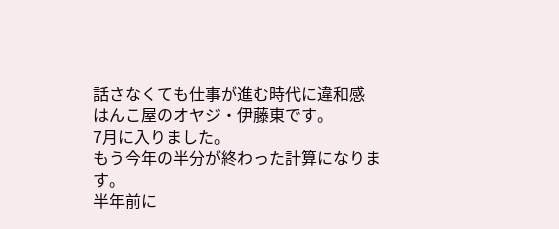話さなくても仕事が進む時代に違和感
はんこ屋のオヤジ・伊藤東です。
7月に入りました。
もう今年の半分が終わった計算になります。
半年前に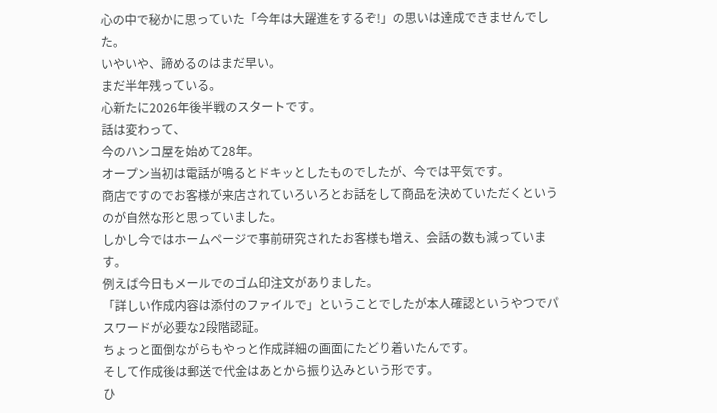心の中で秘かに思っていた「今年は大躍進をするぞ!」の思いは達成できませんでした。
いやいや、諦めるのはまだ早い。
まだ半年残っている。
心新たに2026年後半戦のスタートです。
話は変わって、
今のハンコ屋を始めて28年。
オープン当初は電話が鳴るとドキッとしたものでしたが、今では平気です。
商店ですのでお客様が来店されていろいろとお話をして商品を決めていただくというのが自然な形と思っていました。
しかし今ではホームページで事前研究されたお客様も増え、会話の数も減っています。
例えば今日もメールでのゴム印注文がありました。
「詳しい作成内容は添付のファイルで」ということでしたが本人確認というやつでパスワードが必要な2段階認証。
ちょっと面倒ながらもやっと作成詳細の画面にたどり着いたんです。
そして作成後は郵送で代金はあとから振り込みという形です。
ひ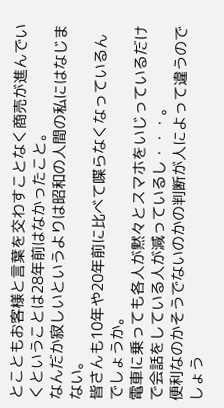とこともお客様と言葉を交わすことなく商売が進んでいくということは28年前はなかったこと。
なんだか寂しいというよりは昭和の人間の私にはなじまない。
皆さんも10年や20年前に比べて喋らなくなっているんでしょうか。
電車に乗っても各人が黙々とスマホをいじっているだけで会話をしている人が減っているし・・・。
便利なのかそうでないのかの判断が人によって違うのでしょう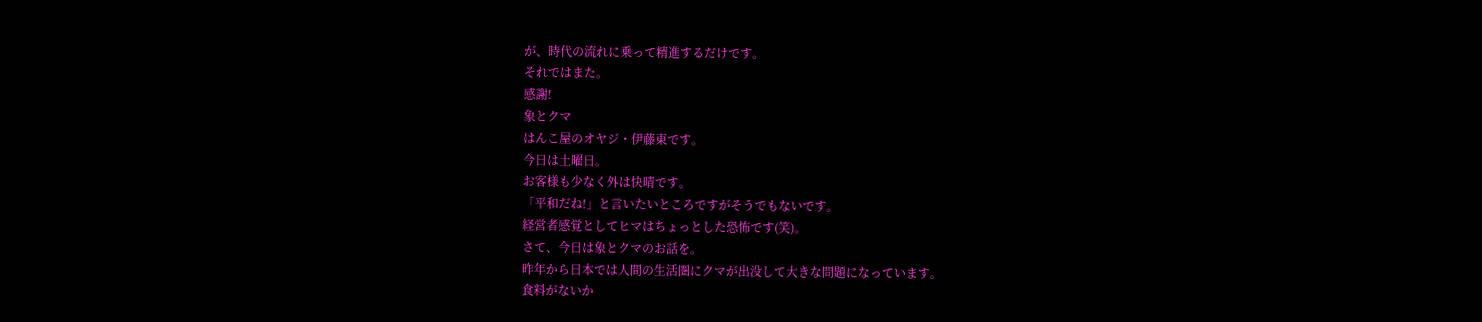が、時代の流れに乗って精進するだけです。
それではまた。
感謝!
象とクマ
はんこ屋のオヤジ・伊藤東です。
今日は土曜日。
お客様も少なく外は快晴です。
「平和だね!」と言いたいところですがそうでもないです。
経営者感覚としてヒマはちょっとした恐怖です(笑)。
さて、今日は象とクマのお話を。
昨年から日本では人間の生活圏にクマが出没して大きな問題になっています。
食料がないか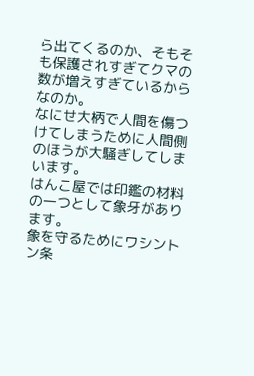ら出てくるのか、そもそも保護されすぎてクマの数が増えすぎているからなのか。
なにせ大柄で人間を傷つけてしまうために人間側のほうが大騒ぎしてしまいます。
はんこ屋では印鑑の材料の一つとして象牙があります。
象を守るためにワシントン条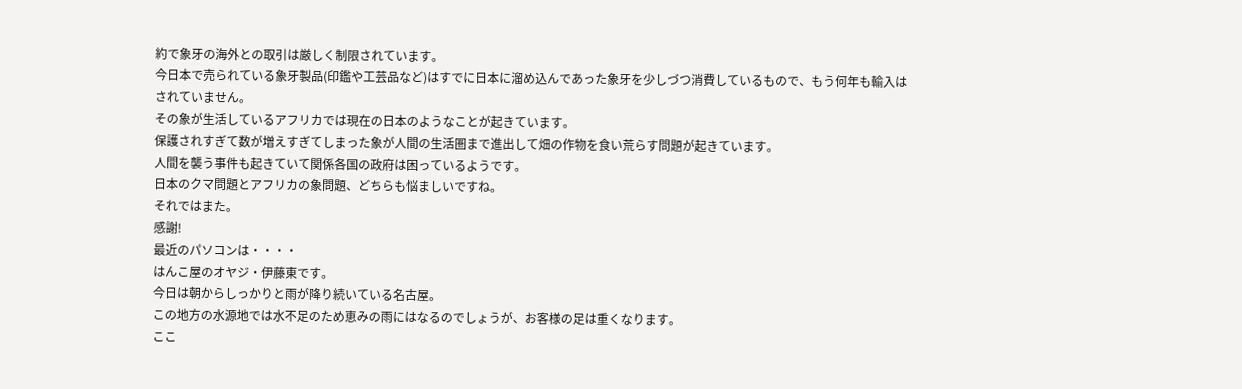約で象牙の海外との取引は厳しく制限されています。
今日本で売られている象牙製品(印鑑や工芸品など)はすでに日本に溜め込んであった象牙を少しづつ消費しているもので、もう何年も輸入はされていません。
その象が生活しているアフリカでは現在の日本のようなことが起きています。
保護されすぎて数が増えすぎてしまった象が人間の生活圏まで進出して畑の作物を食い荒らす問題が起きています。
人間を襲う事件も起きていて関係各国の政府は困っているようです。
日本のクマ問題とアフリカの象問題、どちらも悩ましいですね。
それではまた。
感謝!
最近のパソコンは・・・・
はんこ屋のオヤジ・伊藤東です。
今日は朝からしっかりと雨が降り続いている名古屋。
この地方の水源地では水不足のため恵みの雨にはなるのでしょうが、お客様の足は重くなります。
ここ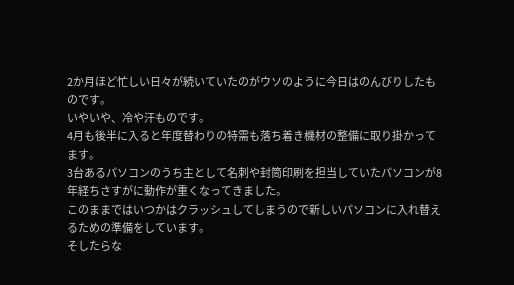2か月ほど忙しい日々が続いていたのがウソのように今日はのんびりしたものです。
いやいや、冷や汗ものです。
4月も後半に入ると年度替わりの特需も落ち着き機材の整備に取り掛かってます。
3台あるパソコンのうち主として名刺や封筒印刷を担当していたパソコンが8年経ちさすがに動作が重くなってきました。
このままではいつかはクラッシュしてしまうので新しいパソコンに入れ替えるための準備をしています。
そしたらな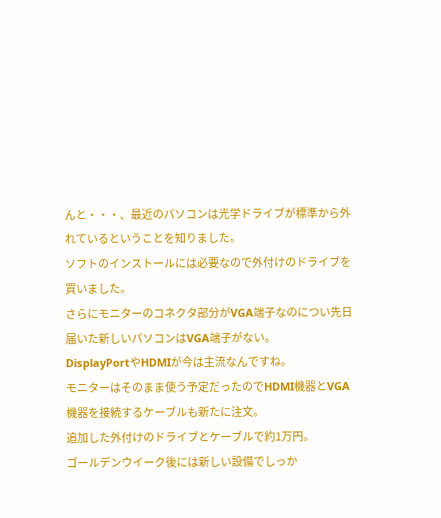んと・・・、最近のパソコンは光学ドライブが標準から外れているということを知りました。
ソフトのインストールには必要なので外付けのドライブを買いました。
さらにモニターのコネクタ部分がVGA端子なのについ先日届いた新しいパソコンはVGA端子がない。
DisplayPortやHDMIが今は主流なんですね。
モニターはそのまま使う予定だったのでHDMI機器とVGA機器を接続するケーブルも新たに注文。
追加した外付けのドライブとケーブルで約1万円。
ゴールデンウイーク後には新しい設備でしっか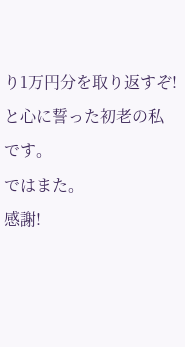り1万円分を取り返すぞ!と心に誓った初老の私です。
ではまた。
感謝!